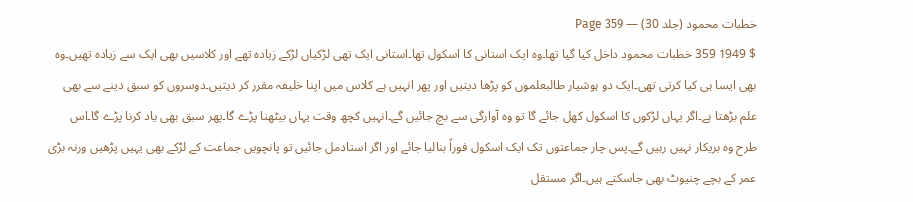خطبات محمود (جلد 30) — Page 359
$ 1949 359 خطبات محمود داخل کیا گیا تھا۔وہ ایک استانی کا اسکول تھا۔استانی ایک تھی لڑکیاں لڑکے زیادہ تھے اور کلاسیں بھی ایک سے زیادہ تھیں۔وہ بھی ایسا ہی کیا کرتی تھی۔ایک دو ہوشیار طالبعلموں کو پڑھا دیتیں اور پھر انہیں ہے کلاس میں اپنا خلیفہ مقرر کر دیتیں۔دوسروں کو سبق دینے سے بھی علم بڑھتا ہے۔اگر یہاں لڑکوں کا اسکول کھل جائے گا تو وہ آوارگی سے بچ جائیں گے۔انہیں کچھ وقت یہاں بیٹھنا پڑے گا۔پھر سبق بھی یاد کرنا پڑے گا۔اس طرح وہ بریکار نہیں رہیں گے۔پس چار جماعتوں تک ایک اسکول فوراً بنالیا جائے اور اگر استادمل جائیں تو پانچویں جماعت کے لڑکے بھی یہیں پڑھیں ورنہ بڑی عمر کے بچے چنیوٹ بھی جاسکتے ہیں۔اگر مستقل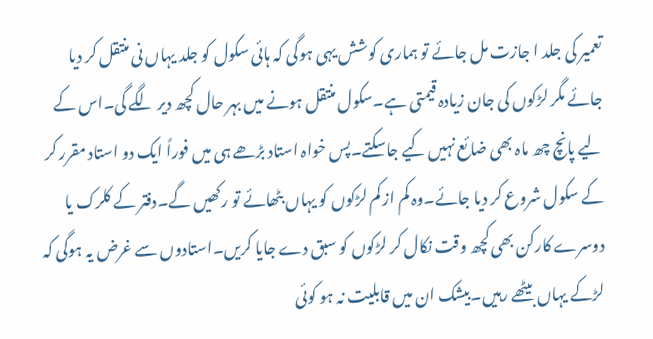تعمیر کی جلد ا جازت مل جائے تو ہماری کوشش یہی ہوگی کہ ہائی سکول کو جلد یہاں نی منتقل کر دیا جائے مگر لڑکوں کی جان زیادہ قیمتی ہے۔سکول منتقل ہونے میں بہر حال کچھ دیر لگے گی۔اس کے لیے پانچ چھ ماہ بھی ضائع نہیں کیے جاسکتے۔پس خواہ استاد بڑھے ہی میں فوراً ایک دو استاد مقرر کر کے سکول شروع کر دیا جائے۔وہ کم از کم لڑکوں کو یہاں بٹھائے تو رکھیں گے۔دفتر کے کلرک یا دوسرے کارکن بھی کچھ وقت نکال کر لڑکوں کو سبق دے جایا کریں۔استادوں سے غرض یہ ہوگی کہ لڑکے یہاں بیٹھے رہیں۔بیشک ان میں قابلیت نہ ہو کوئی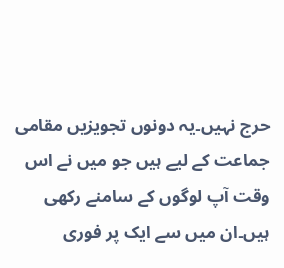حرج نہیں۔یہ دونوں تجویزیں مقامی جماعت کے لیے ہیں جو میں نے اس وقت آپ لوگوں کے سامنے رکھی ہیں۔ان میں سے ایک پر فوری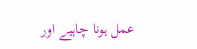عمل ہونا چاہیے اور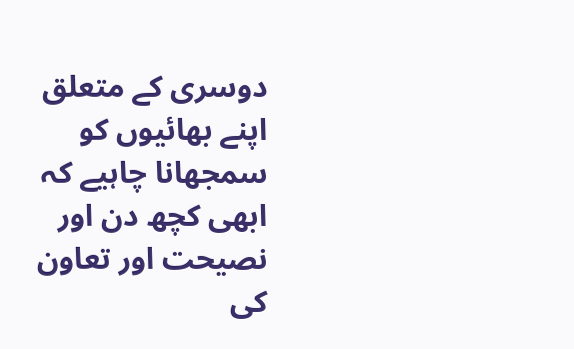دوسری کے متعلق اپنے بھائیوں کو سمجھانا چاہیے کہ ابھی کچھ دن اور نصیحت اور تعاون کی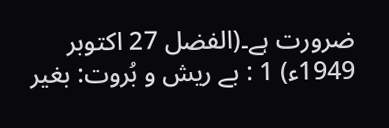ضرورت ہے۔(الفضل 27 اكتوبر 1949ء) 1 : بے ریش و بُروت: بغیر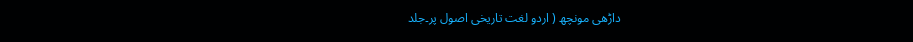داڑھی مونچھ ( اردو لغت تاریخی اصول پر۔جلد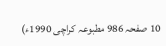10 صفحہ 986 مطبوعہ کراچی 1990ء)